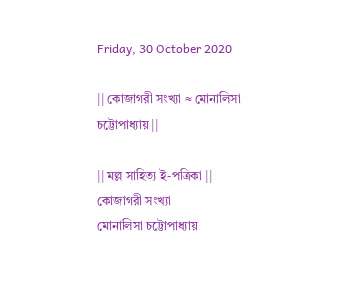Friday, 30 October 2020

|| কোজাগরী সংখ্যা ≈ মোনালিসা চট্টোপাধ্যায় ||

|| মল্ল সাহিত্য ই-পত্রিকা ||
কোজাগরী সংখ্যা
মোনালিসা চট্টোপাধ্যায়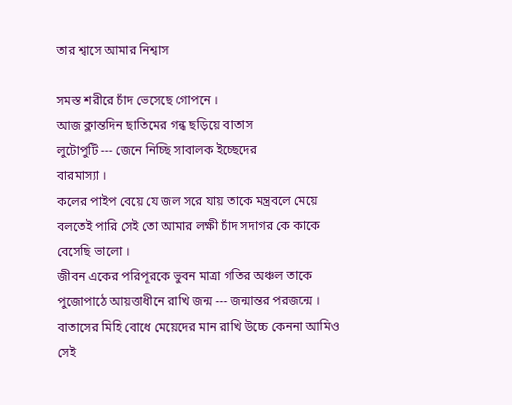তার শ্বাসে আমার নিশ্বাস

সমস্ত শরীরে চাঁদ ভেসেছে গোপনে ।
আজ ক্লান্তদিন ছাতিমের গন্ধ ছড়িয়ে বাতাস
লুটোপুটি --- জেনে নিচ্ছি সাবালক ইচ্ছেদের
বারমাস্যা ।
কলের পাইপ বেয়ে যে জল সরে যায় তাকে মন্ত্রবলে মেয়ে বলতেই পারি সেই তো আমার লক্ষী চাঁদ সদাগর কে কাকে বেসেছি ভালো ।
জীবন একের পরিপূরকে ভুবন মাত্রা গতির অঞ্চল তাকে পুজোপাঠে আয়ত্তাধীনে রাখি জন্ম --- জন্মান্তর পরজন্মে ।
বাতাসের মিহি বোধে মেয়েদের মান রাখি উচ্চে কেননা আমিও সেই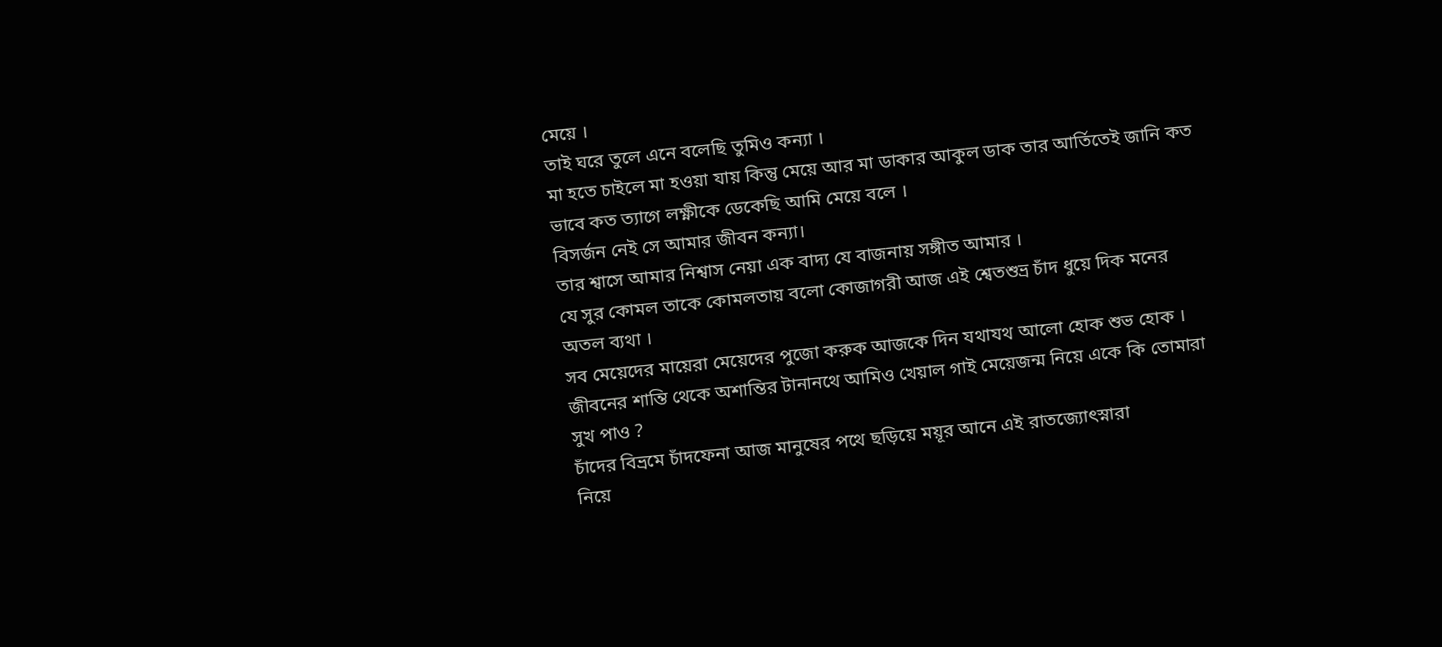মেয়ে ।
তাই ঘরে তুলে এনে বলেছি তুমিও কন্যা ।
মা হতে চাইলে মা হওয়া যায় কিন্তু মেয়ে আর মা ডাকার আকুল ডাক তার আর্তিতেই জানি কত ভাবে কত ত্যাগে লক্ষ্ণীকে ডেকেছি আমি মেয়ে বলে ।
বিসর্জন নেই সে আমার জীবন কন্যা।
তার শ্বাসে আমার নিশ্বাস নেয়া এক বাদ্য যে বাজনায় সঙ্গীত আমার ।
যে সুর কোমল তাকে কোমলতায় বলো কোজাগরী আজ এই শ্বেতশুভ্র চাঁদ ধুয়ে দিক মনের অতল ব্যথা ।
সব মেয়েদের মায়েরা মেয়েদের পুজো করুক আজকে দিন যথাযথ আলো হোক শুভ হোক ।
জীবনের শান্তি থেকে অশান্তির টানানথে আমিও খেয়াল গাই মেয়েজন্ম নিয়ে একে কি তোমারা সুখ পাও ?
চাঁদের বিভ্রমে চাঁদফেনা আজ মানুষের পথে ছড়িয়ে ময়ূর আনে এই রাতজ্যোৎস্নারা
নিয়ে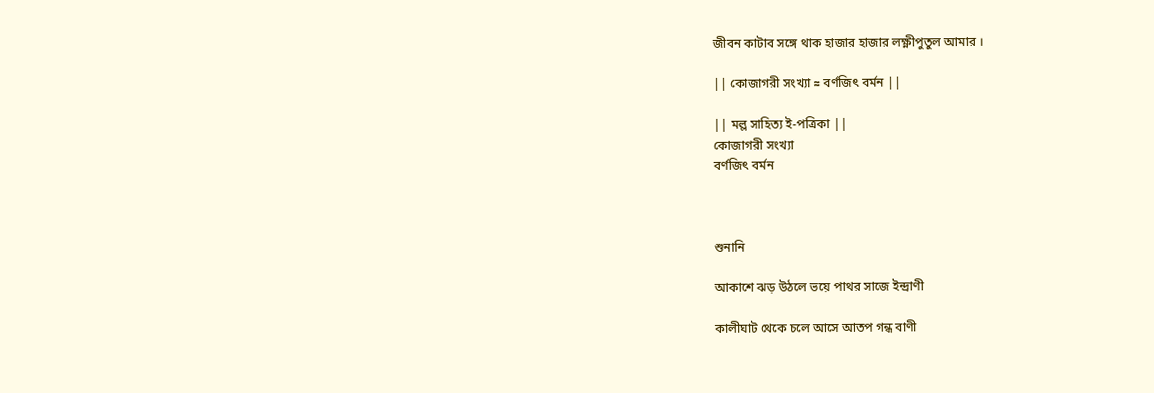জীবন কাটাব সঙ্গে থাক হাজার হাজার লক্ষ্ণীপুতুল আমার ।

|| কোজাগরী সংখ্যা ≈ বর্ণজিৎ বর্মন ||

|| মল্ল সাহিত্য ই-পত্রিকা ||
কোজাগরী সংখ্যা
বর্ণজিৎ বর্মন



শুনানি

আকাশে ঝড় উঠলে ভয়ে পাথর সাজে ইন্দ্রাণী

কালীঘাট থেকে চলে আসে আতপ গন্ধ বাণী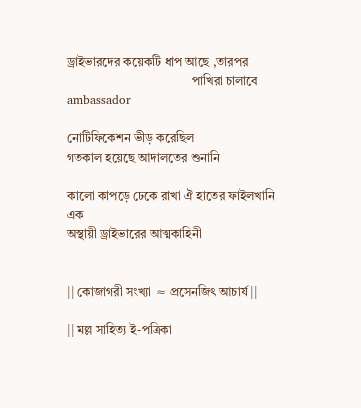ড্রাইভারদের কয়েকটি ধাপ আছে ,তারপর
                                        পাখিরা চালাবে
ambassador

নোটিফিকেশন ভীড় করেছিল
গতকাল হয়েছে আদালতের শুনানি

কালো কাপড়ে ঢেকে রাখা ঐ হাতের ফাইলখানি
এক
অস্থায়ী ড্রাইভারের আত্মকাহিনী


|| কোজাগরী সংখ্যা ≈ প্রসেনজিৎ আচার্য ||

|| মল্ল সাহিত্য ই-পত্রিকা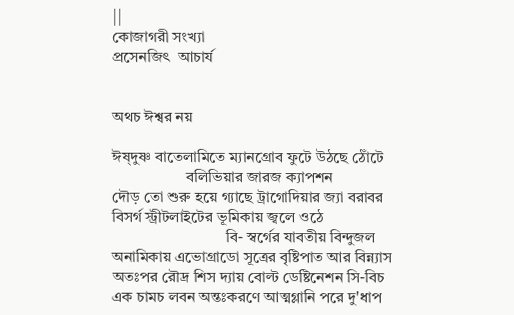||
কোজাগরী সংখ্যা
প্রসেনজিৎ  আচার্য


অথচ ঈশ্বর নয়

ঈষ্দুষ্ণ বাতেলামিতে ম্যানগ্রোব ফুটে উঠছে ঠোঁটে
                   বলিভিয়ার জারজ ক্যাপশন
দৌড় তো শুরু হয়ে গ্যাছে ট্রাগোদিয়ার জ্যা বরাবর
বিসর্গ স্ট্রীটলাইটের ভূমিকায় জ্বলে ওঠে
                             বি- স্বর্গের যাবতীয় বিন্দুজল
অনামিকায় এভোগ্রাডো সূত্রের বৃষ্টিপাত আর বিন্ন্যাস
অতঃপর রৌদ্র শিস দ্যায় বোল্ট ডেষ্টিনেশন সি-বিচ
এক চামচ লবন অন্তঃকরণে আত্মগ্লানি পরে দু'ধাপ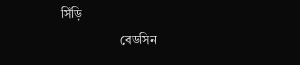সিঁড়ি
                   বেডসিন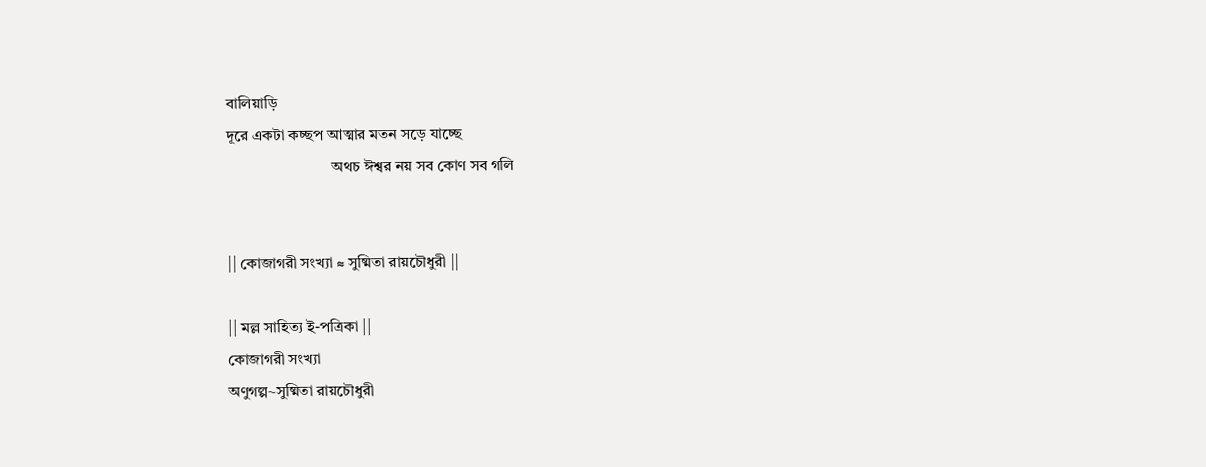বালিয়াড়ি
দূরে একটা কচ্ছপ আত্মার মতন সড়ে যাচ্ছে
                           অথচ ঈশ্বর নয় সব কোণ সব গলি


|| কোজাগরী সংখ্যা ≈ সুষ্মিতা রায়চৌধুরী ||

|| মল্ল সাহিত্য ই-পত্রিকা ||
কোজাগরী সংখ্যা
অণুগল্প~সুষ্মিতা রায়চৌধুরী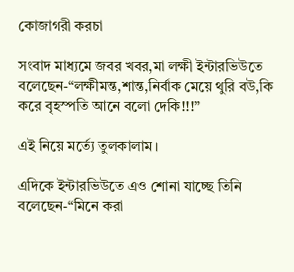কোজাগরী করচা

সংবাদ মাধ্যমে জবর খবর,মা লক্ষী ইন্টারভিউতে বলেছেন-“লক্ষীমন্ত,শান্ত,নির্বাক মেয়ে থুরি বউ,কি করে বৃহস্পতি আনে বলো দেকি!!!”

এই নিয়ে মর্ত্যে তুলকালাম।

এদিকে ইন্টারভিউতে এও শোনা যাচ্ছে তিনি বলেছেন-“মিনে করা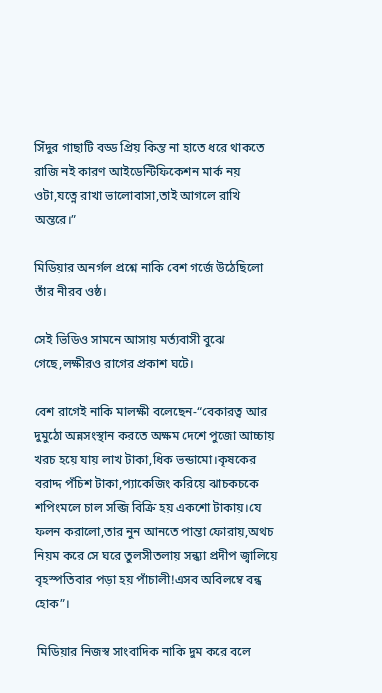সিঁদুর গাছাটি বড্ড প্রিয় কিন্ত না হাতে ধরে থাকতে রাজি নই কারণ আইডেন্টিফিকেশন মার্ক নয় ওটা,যত্নে রাখা ভালোবাসা,তাই আগলে রাখি অন্তরে।”

মিডিয়ার অনর্গল প্রশ্নে নাকি বেশ গর্জে উঠেছিলো তাঁর নীরব ওষ্ঠ।

সেই ভিডিও সামনে আসায় মর্ত্যবাসী বুঝে গেছে,লক্ষীরও রাগের প্রকাশ ঘটে।

বেশ রাগেই নাকি মালক্ষী বলেছেন-“বেকারত্ব আর দুমুঠো অন্নসংস্থান করতে অক্ষম দেশে পুজো আচ্চায় খরচ হয়ে যায় লাখ টাকা,ধিক ভন্ডামো।কৃষকের বরাদ্দ পঁচিশ টাকা,প্যাকেজিং করিয়ে ঝাচকচকে শপিংমলে চাল সব্জি বিক্রি হয় একশো টাকায়।যে ফলন করালো,তার নুন আনতে পান্তা ফোরায়,অথচ নিয়ম করে সে ঘরে তুলসীতলায় সন্ধ্যা প্রদীপ জ্বালিয়ে বৃহস্পতিবার পড়া হয় পাঁচালী!এসব অবিলম্বে বন্ধ হোক”।

 মিডিয়ার নিজস্ব সাংবাদিক নাকি দুম করে বলে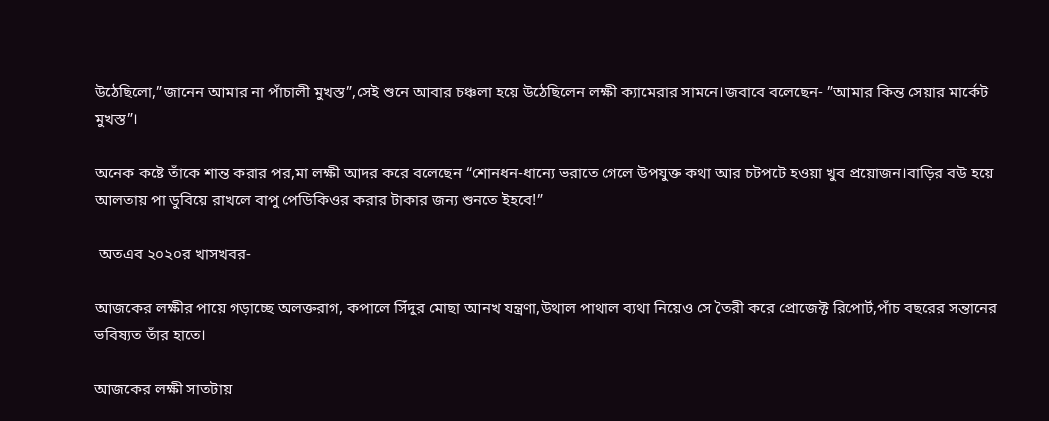উঠেছিলো,”জানেন আমার না পাঁচালী মুখস্ত”,সেই শুনে আবার চঞ্চলা হয়ে উঠেছিলেন লক্ষী ক্যামেরার সামনে।জবাবে বলেছেন- ”আমার কিন্ত সেয়ার মার্কেট মুখস্ত”।

অনেক কষ্টে তাঁকে শান্ত করার পর,মা লক্ষী আদর করে বলেছেন “শোনধন-ধান্যে ভরাতে গেলে উপযুক্ত কথা আর চটপটে হওয়া খুব প্রয়োজন।বাড়ির বউ হয়ে আলতায় পা ডুবিয়ে রাখলে বাপু পেডিকিওর করার টাকার জন্য শুনতে ইহবে!”

 অতএব ২০২০র খাসখবর-

আজকের লক্ষীর পায়ে গড়াচ্ছে অলক্তরাগ, কপালে সিঁদুর মোছা আনখ যন্ত্রণা,উথাল পাথাল ব্যথা নিয়েও সে তৈরী করে প্রোজেক্ট রিপোর্ট,পাঁচ বছরের সন্তানের ভবিষ্যত তাঁর হাতে।

আজকের লক্ষী সাতটায়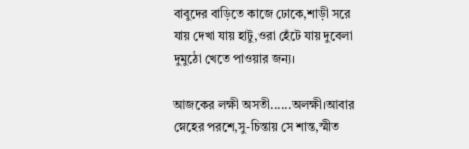বাবুদের বাড়িতে কাজে ঢোকে,শাড়ী সরে যায় দেখা যায় হাটু,ওরা হেঁটে যায় দুবেলা দুমুঠো খেতে পাওয়ার জন্য।

আজকের লক্ষী অসতী......অলক্ষী।আবার স্নেহের পরশে,সু-চিন্তায় সে শান্ত,স্মীত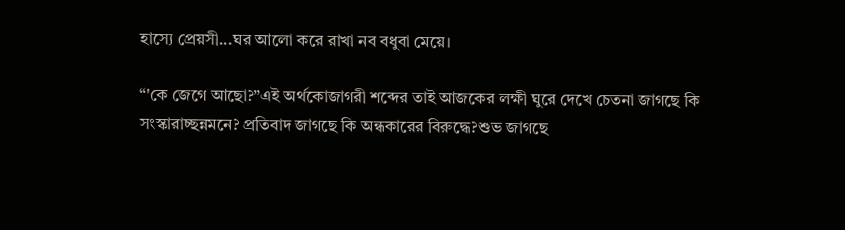হাস্যে প্রেয়সী...ঘর আলো করে রাখা নব বধুবা মেয়ে।

“'কে জেগে আছো?”এই অর্থকোজাগরী শব্দের তাই আজকের লক্ষী ঘুরে দেখে চেতনা জাগছে কি সংস্কারাচ্ছন্নমনে? প্রতিবাদ জাগছে কি অন্ধকারের বিরুদ্ধে?শুভ জাগছে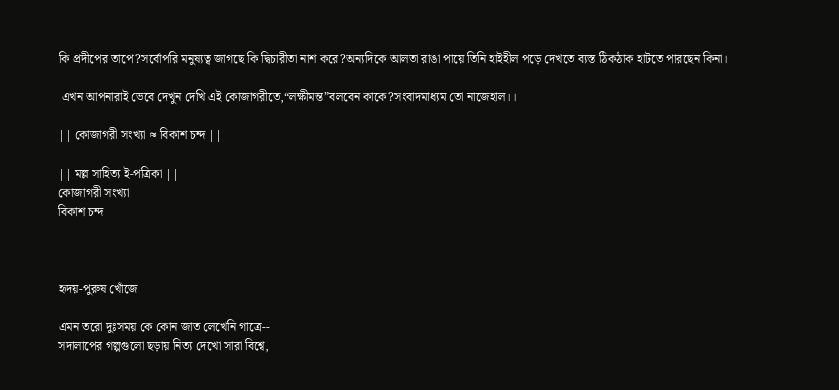কি প্রদীপের তাপে?সর্বোপরি মনুষ্যত্ব জাগছে কি দ্বিচারীতা নাশ করে?অন্যদিকে আলতা রাঙা পায়ে তিনি হাইহীল পড়ে দেখতে ব্যস্ত ঠিকঠাক হাটতে পারছেন কিনা।

 এখন আপনারাই ভেবে দেখুন দেখি এই কোজাগরীতে,“লক্ষীমন্ত”বলবেন কাকে?সংবাদমাধ্যম তো নাজেহাল।।

|| কোজাগরী সংখ্যা ≈ বিকাশ চন্দ ||

|| মল্ল সাহিত্য ই-পত্রিকা ||
কোজাগরী সংখ্যা
বিকাশ চন্দ



হৃদয়-পুরুষ খোঁজে

এমন তরো দুঃসময় কে কোন জাত লেখেনি গাত্রে--
সদালাপের গল্পগুলো ছড়ায় নিত্য দেখো সারা বিশ্বে,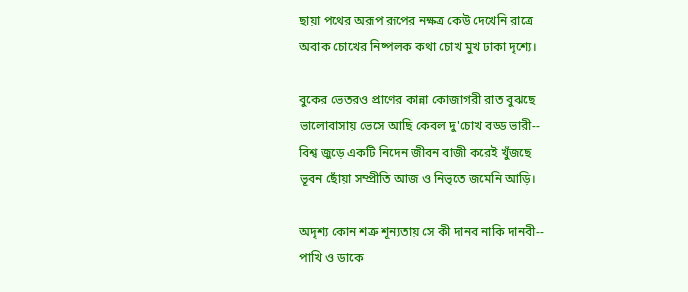ছায়া পথের অরূপ রূপের নক্ষত্র কেউ দেখেনি রাত্রে
অবাক চোখের নিষ্পলক কথা চোখ মুখ ঢাকা দৃশ্যে।

বুকের ভেতরও প্রাণের কান্না কোজাগরী রাত বুঝছে
ভালোবাসায় ভেসে আছি কেবল দু'চোখ বড্ড ভারী--
বিশ্ব জুড়ে একটি নিদেন জীবন বাজী করেই খুঁজছে
ভূবন ছোঁয়া সম্প্রীতি আজ ও নিভৃতে জমেনি আড়ি।

অদৃশ্য কোন শত্রু শূন্যতায় সে কী দানব নাকি দানবী--
পাখি ও ডাকে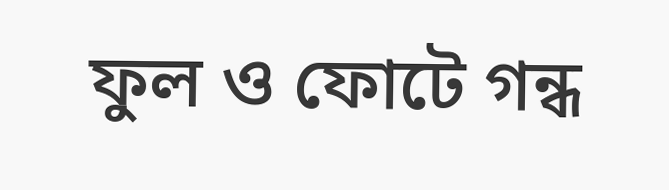ফুল ও ফোটে গন্ধ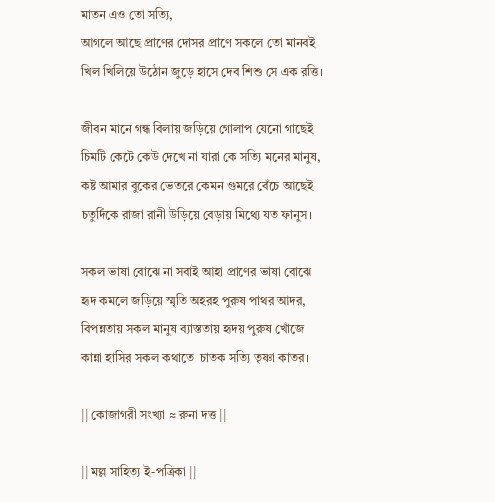মাতন এও তো সত্যি,
আগলে আছে প্রাণের দোসর প্রাণে সকলে তো মানবই
খিল খিলিয়ে উঠোন জুড়ে হাসে দেব শিশু সে এক রত্তি।

জীবন মানে গন্ধ বিলায় জড়িয়ে গোলাপ যেনো গাছেই
চিমটি কেটে কেউ দেখে না যারা কে সত্যি মনের মানুষ,
কষ্ট আমার বুকের ভেতরে কেমন গুমরে বেঁচে আছেই
চতুর্দিকে রাজা রানী উড়িয়ে বেড়ায় মিথ্যে যত ফানুস।

সকল ভাষা বোঝে না সবাই আহা প্রাণের ভাষা বোঝে
হৃদ কমলে জড়িয়ে স্মৃতি অহরহ পুরুষ পাথর আদর,
বিপন্নতায় সকল মানুষ ব্যাস্ততায় হৃদয় পুরুষ খোঁজে
কান্না হাসির সকল কথাতে  চাতক সত্যি তৃষ্ণা কাতর।

|| কোজাগরী সংখ্যা ≈ রুনা দত্ত ||

|| মল্ল সাহিত্য ই-পত্রিকা ||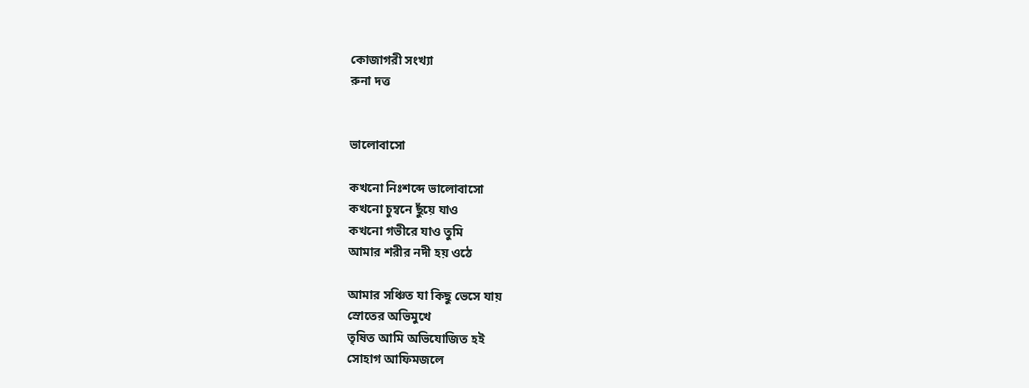কোজাগরী সংখ্যা
রুনা দত্ত


ভালোবাসো

কখনো নিঃশব্দে ভালোবাসো
কখনো চুম্বনে ছুঁয়ে যাও
কখনো গভীরে যাও তুমি
আমার শরীর নদী হয় ওঠে

আমার সঞ্চিত যা কিছু ভেসে যায়
স্রোতের অভিমুখে
তৃষিত আমি অভিযোজিত হই
সোহাগ আফিমজলে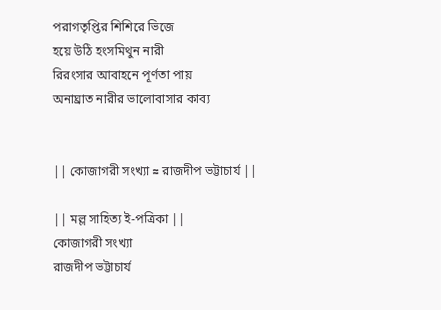পরাগতৃপ্তির শিশিরে ভিজে
হয়ে উঠি হংসমিথুন নারী
রিরংসার আবাহনে পূর্ণতা পায়
অনাঘ্রাত নারীর ভালোবাসার কাব্য


|| কোজাগরী সংখ্যা ≈ রাজদীপ ভট্টাচার্য ||

|| মল্ল সাহিত্য ই-পত্রিকা ||
কোজাগরী সংখ্যা
রাজদীপ ভট্টাচার্য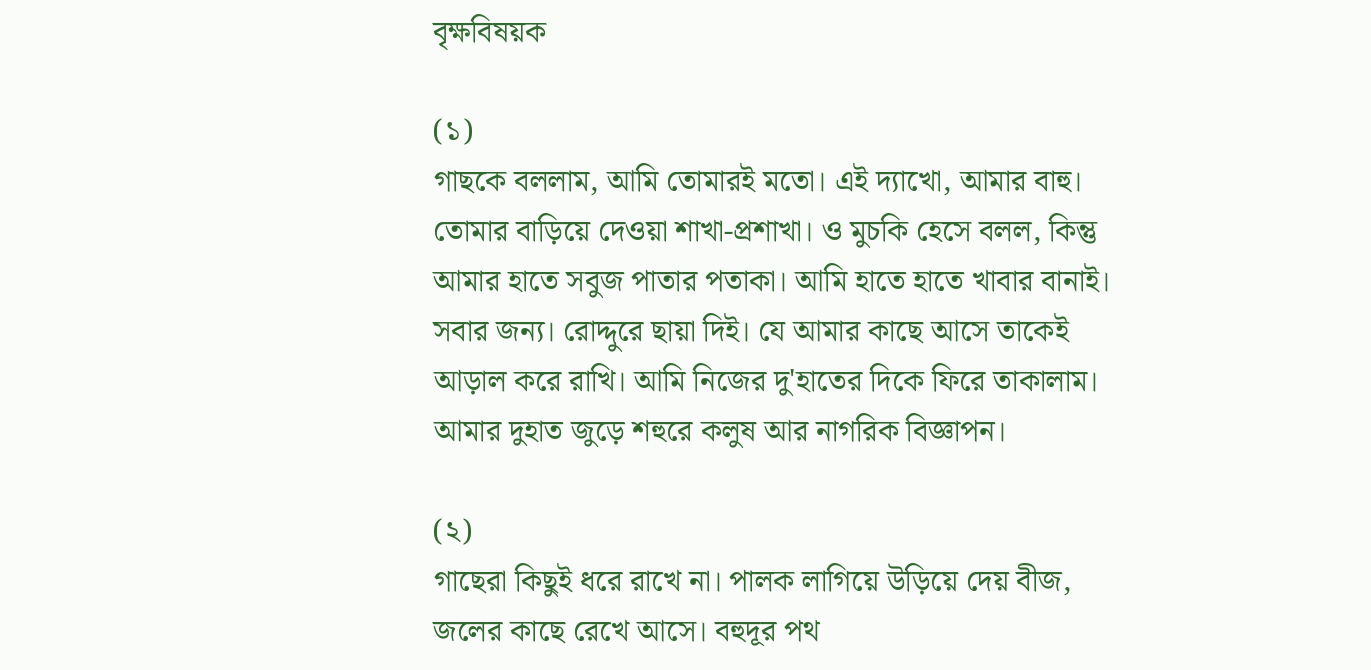বৃক্ষবিষয়ক

(১)
গাছকে বললাম, আমি তোমারই মতো। এই দ্যাখো, আমার বাহু। তোমার বাড়িয়ে দেওয়া শাখা-প্রশাখা। ও মুচকি হেসে বলল, কিন্তু আমার হাতে সবুজ পাতার পতাকা। আমি হাতে হাতে খাবার বানাই। সবার জন্য। রোদ্দুরে ছায়া দিই। যে আমার কাছে আসে তাকেই আড়াল করে রাখি। আমি নিজের দু'হাতের দিকে ফিরে তাকালাম। আমার দুহাত জুড়ে শহুরে কলুষ আর নাগরিক বিজ্ঞাপন।

(২)
গাছেরা কিছুই ধরে রাখে না। পালক লাগিয়ে উড়িয়ে দেয় বীজ, জলের কাছে রেখে আসে। বহুদূর পথ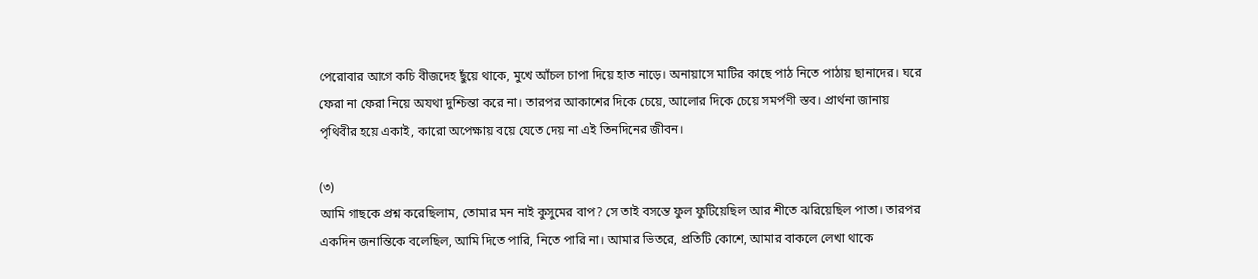পেরোবার আগে কচি বীজদেহ ছুঁয়ে থাকে, মুখে আঁচল চাপা দিয়ে হাত নাড়ে। অনায়াসে মাটির কাছে পাঠ নিতে পাঠায় ছানাদের। ঘরে ফেরা না ফেরা নিয়ে অযথা দুশ্চিন্তা করে না। তারপর আকাশের দিকে চেয়ে, আলোর দিকে চেয়ে সমর্পণী স্তব। প্রার্থনা জানায় পৃথিবীর হয়ে একাই, কারো অপেক্ষায় বয়ে যেতে দেয় না এই তিনদিনের জীবন।

(৩)
আমি গাছকে প্রশ্ন করেছিলাম, তোমার মন নাই কুসুমের বাপ? সে তাই বসন্তে ফুল ফুটিয়েছিল আর শীতে ঝরিয়েছিল পাতা। তারপর একদিন জনান্তিকে বলেছিল, আমি দিতে পারি, নিতে পারি না। আমার ভিতরে, প্রতিটি কোশে, আমার বাকলে লেখা থাকে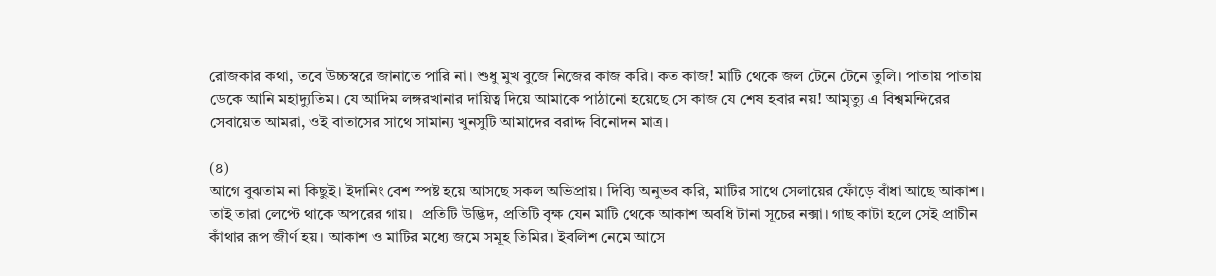রোজকার কথা, তবে উচ্চস্বরে জানাতে পারি না। শুধু মুখ বুজে নিজের কাজ করি। কত কাজ! মাটি থেকে জল টেনে টেনে তুলি। পাতায় পাতায় ডেকে আনি মহাদ্যুতিম। যে আদিম লঙ্গরখানার দায়িত্ব দিয়ে আমাকে পাঠানো হয়েছে সে কাজ যে শেষ হবার নয়! আমৃত্যু এ বিশ্বমন্দিরের সেবায়েত আমরা, ওই বাতাসের সাথে সামান্য খুনসুটি আমাদের বরাদ্দ বিনোদন মাত্র।

(৪)
আগে বুঝতাম না কিছুই। ইদানিং বেশ স্পষ্ট হয়ে আসছে সকল অভিপ্রায়। দিব্যি অনুভব করি, মাটির সাথে সেলায়ের ফোঁড়ে বাঁধা আছে আকাশ। তাই তারা লেপ্টে থাকে অপরের গায়।  প্রতিটি উদ্ভিদ, প্রতিটি বৃক্ষ যেন মাটি থেকে আকাশ অবধি টানা সূচের নক্সা। গাছ কাটা হলে সেই প্রাচীন কাঁথার রূপ জীর্ণ হয়। আকাশ ও মাটির মধ্যে জমে সমূহ তিমির। ইবলিশ নেমে আসে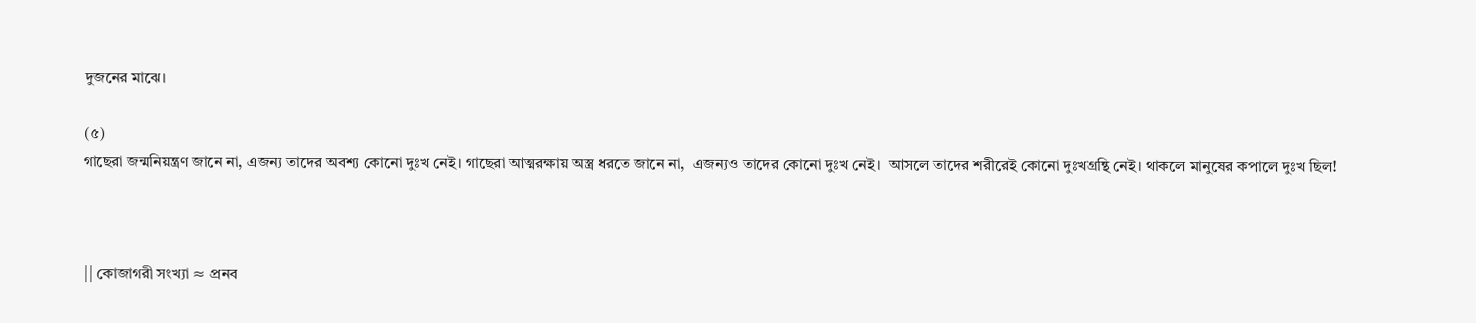দুজনের মাঝে।

(৫)
গাছেরা জন্মনিয়ন্ত্রণ জানে না, এজন্য তাদের অবশ্য কোনো দুঃখ নেই। গাছেরা আত্মরক্ষায় অস্ত্র ধরতে জানে না,  এজন্যও তাদের কোনো দুঃখ নেই।  আসলে তাদের শরীরেই কোনো দুঃখগ্রন্থি নেই। থাকলে মানুষের কপালে দুঃখ ছিল!



|| কোজাগরী সংখ্যা ≈ প্রনব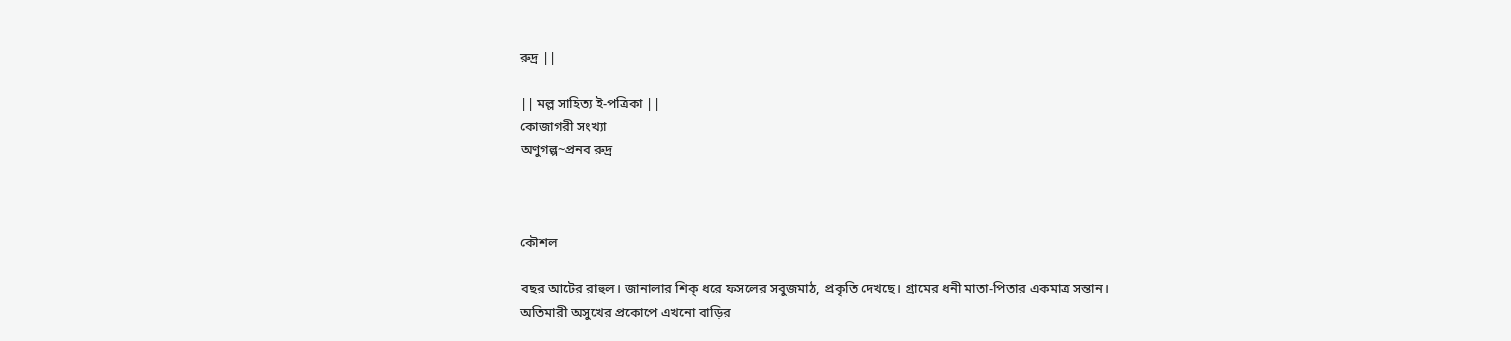রুদ্র ||

|| মল্ল সাহিত্য ই-পত্রিকা ||
কোজাগরী সংখ্যা
অণুগল্প~প্রনব রুদ্র



কৌশল

বছর আটের রাহুল। জানালার শিক্ ধরে ফসলের সবুজমাঠ, প্রকৃতি দেখছে। গ্রামের ধনী মাতা-পিতার একমাত্র সন্তান। অতিমারী অসুখের প্রকোপে এখনো বাড়ির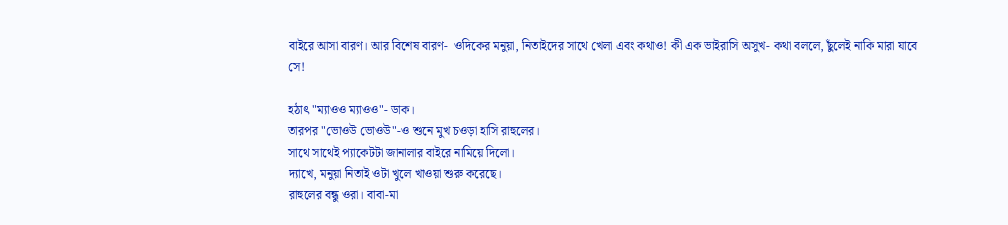বাইরে আসা বারণ। আর বিশেষ বারণ-  ওদিকের মনুয়া, নিতাইদের সাথে খেলা এবং কথাও! কী এক ভাইরাসি অসুখ- কথা বললে, ছুঁলেই নাকি মারা যাবে সে!

হঠাৎ "ম্যাওও ম্যাওও"- ডাক।
তারপর "ভোওউ ভোওউ"-ও শুনে মুখ চওড়া হাসি রাহুলের।
সাথে সাথেই প্যাকেটটা জানালার বাইরে নামিয়ে দিলো।
দ্যাখে, মনুয়া নিতাই ওটা খুলে খাওয়া শুরু করেছে।
রাহুলের বন্ধু ওরা। বাবা-মা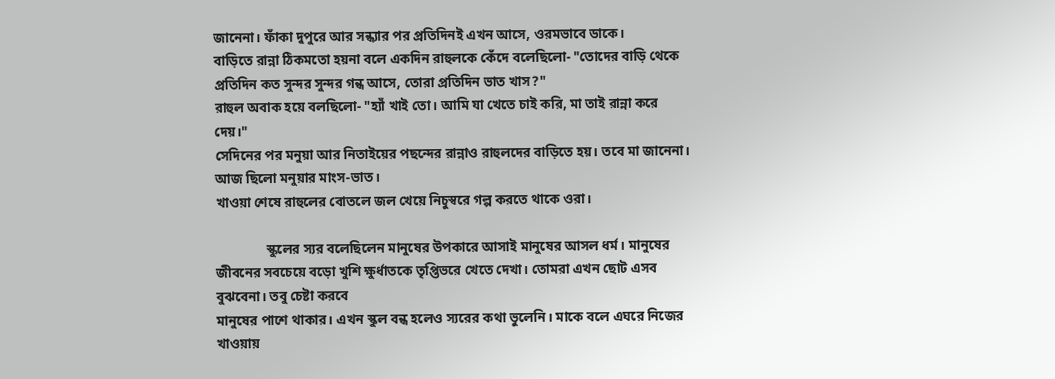জানেনা। ফাঁকা দুপুরে আর সন্ধ্যার পর প্রতিদিনই এখন আসে, ওরমভাবে ডাকে।
বাড়িতে রান্না ঠিকমতো হয়না বলে একদিন রাহুলকে কেঁদে বলেছিলো- "তোদের বাড়ি থেকে প্রতিদিন কত সুন্দর সুন্দর গন্ধ আসে, তোরা প্রতিদিন ভাত খাস?"
রাহুল অবাক হয়ে বলছিলো- "হ্যাঁ খাই তো। আমি যা খেতে চাই করি, মা তাই রান্না করে দেয়।"
সেদিনের পর মনুয়া আর নিতাইয়ের পছন্দের রান্নাও রাহুলদের বাড়িতে হয়। তবে মা জানেনা। আজ ছিলো মনুয়ার মাংস-ভাত।
খাওয়া শেষে রাহুলের বোতলে জল খেয়ে নিচুস্বরে গল্প করতে থাকে ওরা।

               স্কুলের স্যর বলেছিলেন মানুষের উপকারে আসাই মানুষের আসল ধর্ম। মানুষের জীবনের সবচেয়ে বড়ো খুশি ক্ষুর্ধাতকে তৃপ্তিভরে খেতে দেখা। তোমরা এখন ছোট এসব বুঝবেনা। তবু চেষ্টা করবে
মানুষের পাশে থাকার। এখন স্কুল বন্ধ হলেও স্যরের কথা ভুলেনি। মাকে বলে এঘরে নিজের খাওয়ায়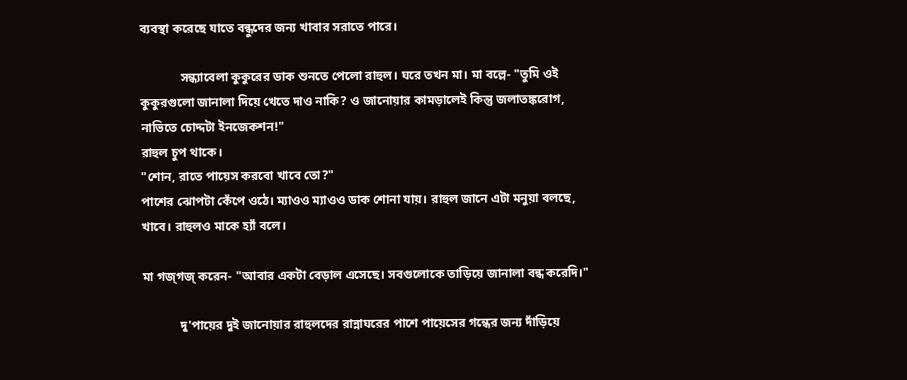ব্যবস্থা করেছে যাতে বন্ধুদের জন্য খাবার সরাতে পারে।

             সন্ধ্যাবেলা কুকুরের ডাক শুনতে পেলো রাহুল। ঘরে তখন মা। মা বল্লে- "তুমি ওই কুকুরগুলো জানালা দিয়ে খেতে দাও নাকি? ও জানোয়ার কামড়ালেই কিন্তু জলাতঙ্করোগ, নাভিতে চোদ্দটা ইনজেকশন!"
রাহুল চুপ থাকে।
"শোন, রাতে পায়েস করবো খাবে তো?"
পাশের ঝোপটা কেঁপে ওঠে। ম্যাওও ম্যাওও ডাক শোনা যায়। রাহুল জানে এটা মনুয়া বলছে, খাবে। রাহুলও মাকে হ্যাঁ বলে।

মা গজ্গজ্ করেন- "আবার একটা বেড়াল এসেছে। সবগুলোকে তাড়িয়ে জানালা বন্ধ করেদি।"

            দু'পায়ের দুই জানোয়ার রাহুলদের রান্নাঘরের পাশে পায়েসের গন্ধের জন্য দাঁড়িয়ে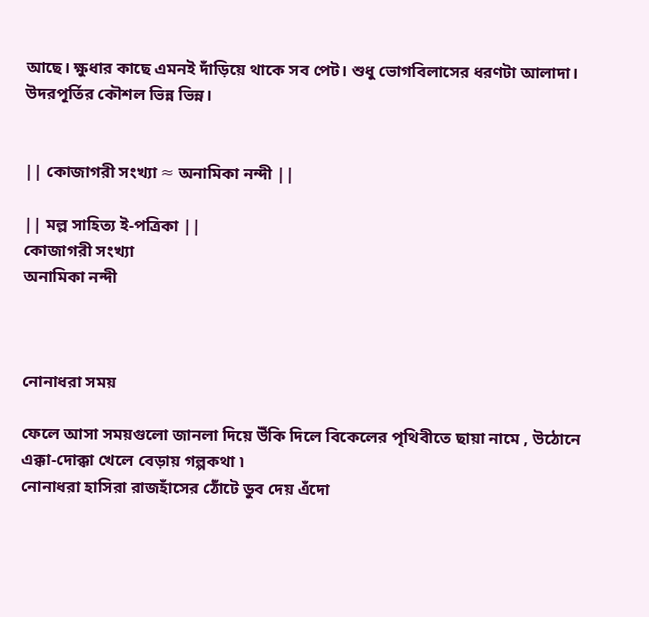আছে। ক্ষুধার কাছে এমনই দাঁড়িয়ে থাকে সব পেট। শুধু ভোগবিলাসের ধরণটা আলাদা। উদরপূর্তির কৌশল ভিন্ন ভিন্ন।


|| কোজাগরী সংখ্যা ≈ অনামিকা নন্দী ||

|| মল্ল সাহিত্য ই-পত্রিকা ||
কোজাগরী সংখ্যা
অনামিকা নন্দী



নোনাধরা সময়

ফেলে আসা সময়গুলো জানলা দিয়ে উঁকি দিলে বিকেলের পৃথিবীতে ছায়া নামে , উঠোনে এক্কা-দোক্কা খেলে বেড়ায় গল্পকথা ৷
নোনাধরা হাসিরা রাজহাঁসের ঠোঁটে ডুব দেয় এঁদো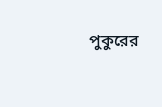পুকুরের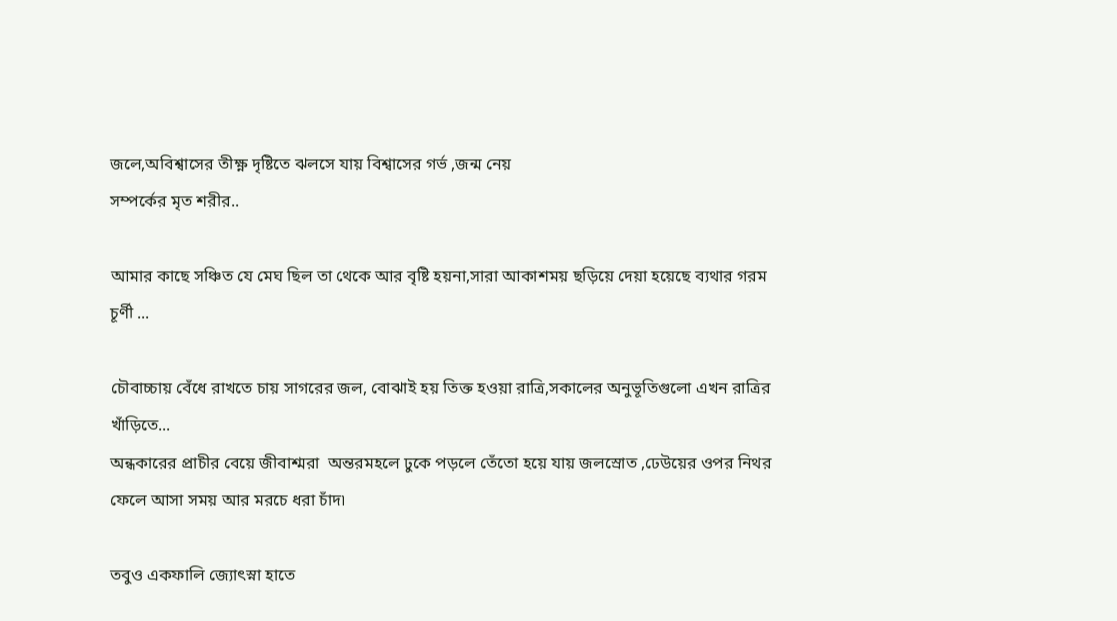জলে,অবিশ্বাসের তীক্ষ্ণ দৃষ্টিতে ঝলসে যায় বিশ্বাসের গর্ভ ,জন্ম নেয়
সম্পর্কের মৃত শরীর..

আমার কাছে সঞ্চিত যে মেঘ ছিল তা থেকে আর বৃষ্টি হয়না,সারা আকাশময় ছড়িয়ে দেয়া হয়েছে ব্যথার গরম চূর্ণী ...

চৌবাচ্চায় বেঁধে রাখতে চায় সাগরের জল, বোঝাই হয় তিক্ত হওয়া রাত্রি,সকালের অনুভূতিগুলো এখন রাত্রির খাঁড়িতে...
অন্ধকারের প্রাচীর বেয়ে জীবাশ্মরা  অন্তরমহলে ঢুকে পড়লে তেঁতো হয়ে যায় জলস্রোত ,ঢেউয়ের ওপর নিথর ফেলে আসা সময় আর মরচে ধরা চাঁদ৷

তবুও একফালি জ্যোৎস্না হাতে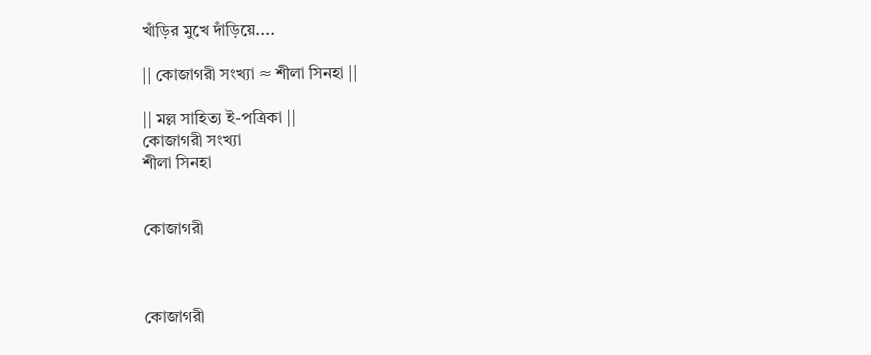খাঁড়ির মুখে দাঁড়িয়ে....

|| কোজাগরী সংখ্যা ≈ শীলা সিনহা ||

|| মল্ল সাহিত্য ই-পত্রিকা ||
কোজাগরী সংখ্যা
শীলা সিনহা


কোজাগরী



কোজাগরী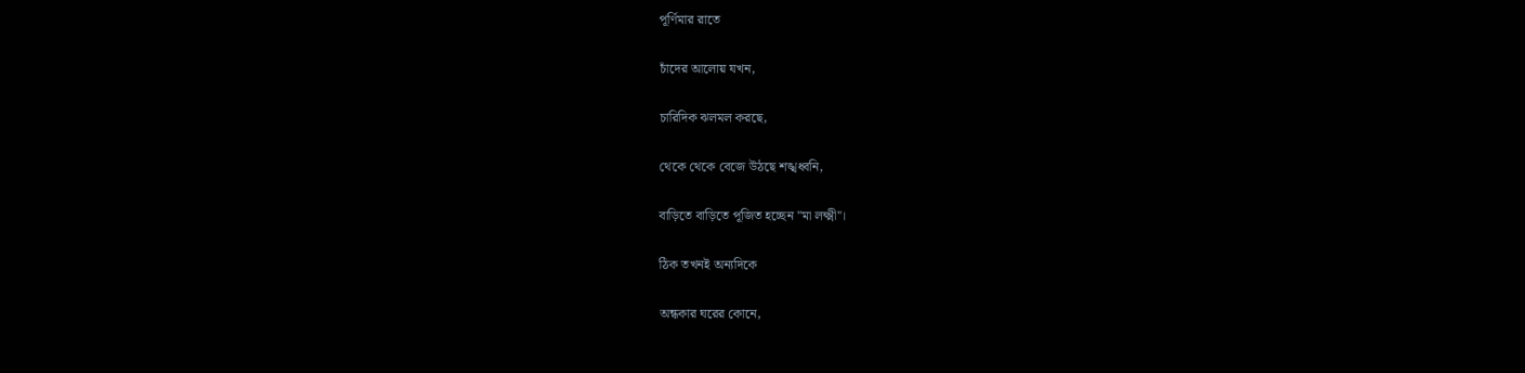পূর্ণিমার রাতে

চাঁদের আলোয় যখন,

চারিদিক ঝলমল করছে,

থেকে থেকে বেজে উঠছে শঙ্খধ্বনি,

বাড়িতে বাড়িতে পূজিত হচ্ছেন "মা লক্ষ্মী"।

ঠিক তখনই অন্যদিকে

অন্ধকার ঘরের কোনে,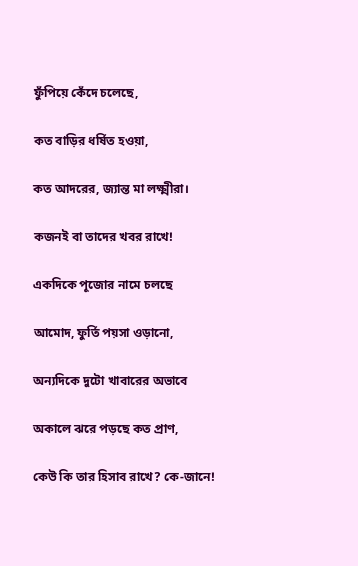ফুঁপিয়ে কেঁদে চলেছে,

কত বাড়ির ধর্ষিত হওয়া,

কত আদরের, জ্যান্ত মা লক্ষ্মীরা।

কজনই বা তাদের খবর রাখে!

একদিকে পূজোর নামে চলছে

আমোদ, ফুর্তি পয়সা ওড়ানো,

অন্যদিকে দুটো খাবারের অভাবে

অকালে ঝরে পড়ছে কত প্রাণ,

কেউ কি তার হিসাব রাখে? কে-জানে!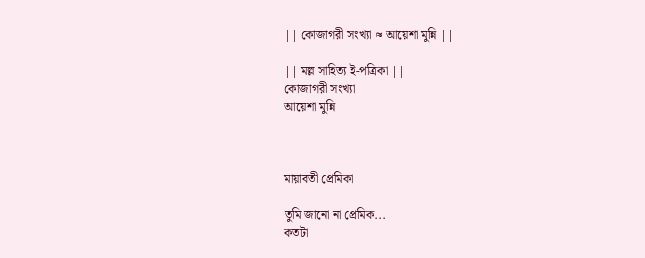|| কোজাগরী সংখ্যা ≈ আয়েশা মুন্নি ||

|| মল্ল সাহিত্য ই-পত্রিকা ||
কোজাগরী সংখ্যা
আয়েশা মুন্নি



মায়াবতী প্রেমিকা

তুমি জানো না প্রেমিক...
কতটা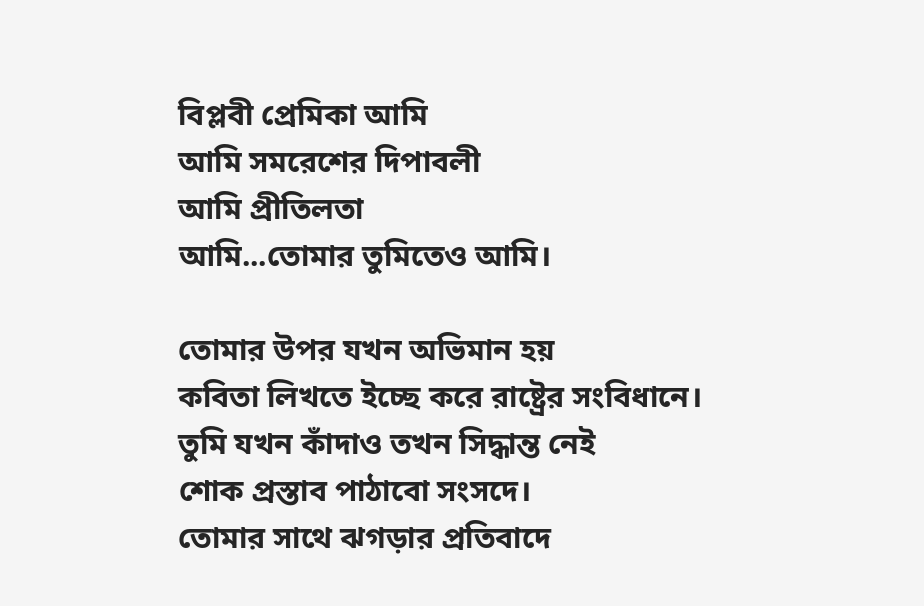বিপ্লবী প্রেমিকা আমি
আমি সমরেশের দিপাবলী
আমি প্রীতিলতা
আমি...তোমার তুমিতেও আমি।

তোমার উপর যখন অভিমান হয়
কবিতা লিখতে ইচ্ছে করে রাষ্ট্রের সংবিধানে।
তুমি যখন কাঁদাও তখন সিদ্ধান্ত নেই
শোক প্রস্তাব পাঠাবো সংসদে।
তোমার সাথে ঝগড়ার প্রতিবাদে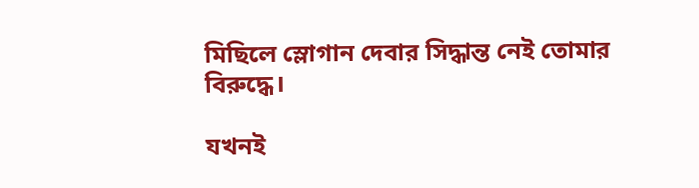মিছিলে স্লোগান দেবার সিদ্ধান্ত নেই তোমার বিরুদ্ধে।

যখনই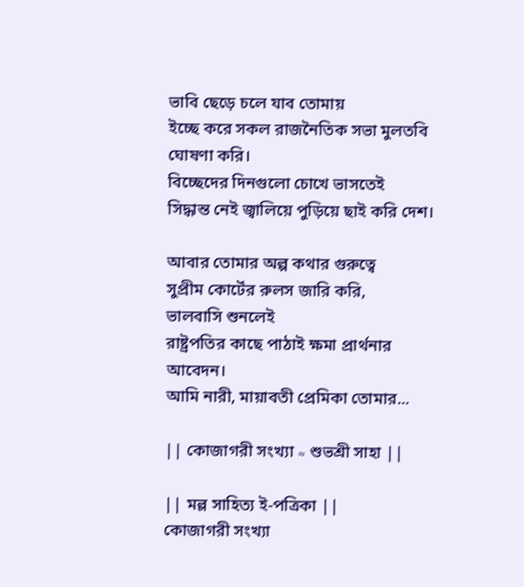ভাবি ছেড়ে চলে যাব তোমায়
ইচ্ছে করে সকল রাজনৈতিক সভা মুলতবি ঘোষণা করি।
বিচ্ছেদের দিনগুলো চোখে ভাসতেই
সিদ্ধান্ত নেই জ্বালিয়ে পুড়িয়ে ছাই করি দেশ।

আবার তোমার অল্প কথার গুরুত্বে
সুপ্রীম কোর্টের রুলস জারি করি,
ভালবাসি শুনলেই
রাষ্ট্রপতির কাছে পাঠাই ক্ষমা প্রার্থনার আবেদন।
আমি নারী, মায়াবতী প্রেমিকা তোমার...

|| কোজাগরী সংখ্যা ≈ শুভশ্রী সাহা ||

|| মল্ল সাহিত্য ই-পত্রিকা ||
কোজাগরী সংখ্যা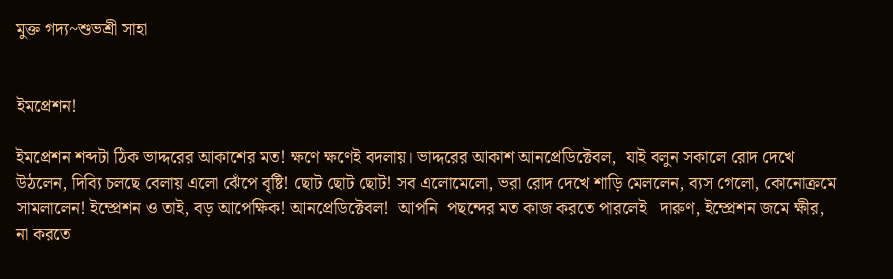মুক্ত গদ্য~শুভশ্রী সাহা


ইমপ্রেশন!

ইমপ্রেশন শব্দটা ঠিক ভাদ্দরের আকাশের মত! ক্ষণে ক্ষণেই বদলায়। ভাদ্দরের আকাশ আনপ্রেডিক্টেবল,  যাই বলুন সকালে রোদ দেখে উঠলেন, দিব্যি চলছে বেলায় এলো ঝেঁপে বৃষ্টি! ছোট ছোট ছোট! সব এলোমেলো, ভরা রোদ দেখে শাড়ি মেললেন, ব্যস গেলো, কোনোক্রমে সামলালেন! ইম্প্রেশন ও তাই, বড় আপেক্ষিক! আনপ্রেডিক্টেবল!  আপনি  পছন্দের মত কাজ করতে পারলেই   দারুণ, ইম্প্রেশন জমে ক্ষীর, না করতে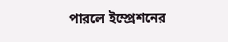পারলে ইম্প্রেশনের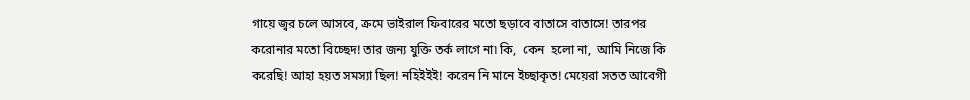গায়ে জ্বর চলে আসবে, ক্রমে ভাইরাল ফিবারের মতো ছড়াবে বাতাসে বাতাসে! তারপর করোনার মতো বিচ্ছেদ! তার জন্য যুক্তি তর্ক লাগে না৷ কি,  কেন  হলো না,  আমি নিজে কি করেছি! আহা হয়ত সমস্যা ছিল! নহিইইই! করেন নি মানে ইচ্ছাকৃত! মেয়েরা সতত আবেগী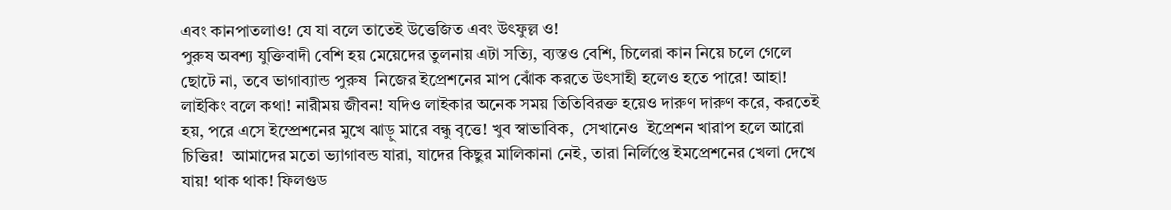এবং কানপাতলাও! যে যা বলে তাতেই উত্তেজিত এবং উৎফুল্ল ও!
পুরুষ অবশ্য যুক্তিবাদী বেশি হয় মেয়েদের তুলনায় এটা সত্যি, ব্যস্তও বেশি, চিলেরা কান নিয়ে চলে গেলে ছোটে না, তবে ভাগাব্যান্ড পুরুষ  নিজের ইপ্রেশনের মাপ ঝোঁক করতে উৎসাহী হলেও হতে পারে! আহা! লাইকিং বলে কথা! নারীময় জীবন! যদিও লাইকার অনেক সময় তিতিবিরক্ত হয়েও দারুণ দারুণ করে, করতেই হয়, পরে এসে ইম্প্রেশনের মুখে ঝাড়ু মারে বন্ধু বৃত্তে! খুব স্বাভাবিক,  সেখানেও  ইপ্রেশন খারাপ হলে আরো চিত্তির!  আমাদের মতো ভ্যাগাবন্ড যারা, যাদের কিছুর মালিকানা নেই, তারা নির্লিপ্তে ইমপ্রেশনের খেলা দেখে যায়! থাক থাক! ফিলগুড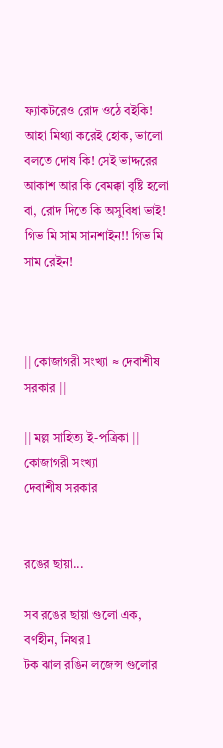ফ্যাকটরেও রোদ ওঠে বইকি!  আহা মিথ্যা করেই হোক, ভালো বলতে দোষ কি! সেই ভাদ্দরের আকাশ আর কি বেমক্কা বৃষ্টি হলো  বা, রোদ দিতে কি অসুবিধা ভাই! গিভ মি সাম সানশাইন!! গিভ মি সাম রেইন!



|| কোজাগরী সংখ্যা ≈ দেবাশীষ সরকার ||

|| মল্ল সাহিত্য ই-পত্রিকা ||
কোজাগরী সংখ্যা
দেবাশীষ সরকার


রঙের ছায়া...

সব রঙের ছায়া গুলো এক, বর্ণহীন, নিথর l
টক ঝাল রঙিন লজেন্স গুলোর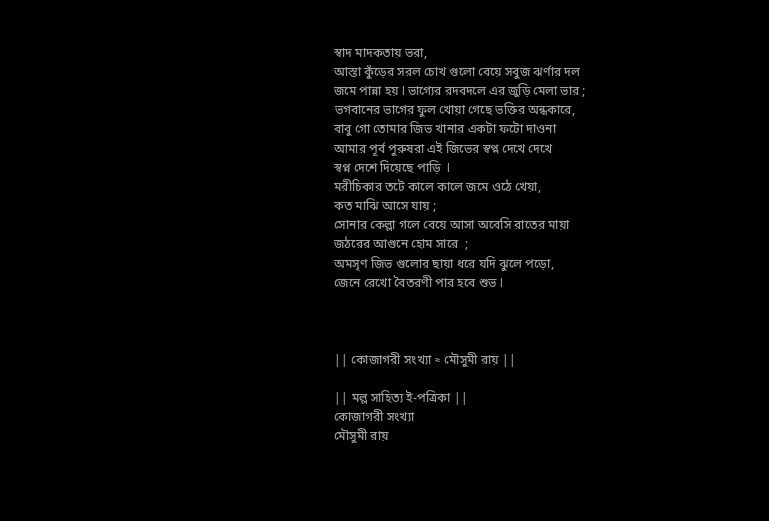স্বাদ মাদকতায় ভরা,
আস্তা কুঁড়ের সরল চোখ গুলো বেয়ে সবুজ ঝর্ণার দল
জমে পান্না হয় l ভাগ্যের রদবদলে এর জুড়ি মেলা ভার ;
ভগবানের ভাগের ফুল খোয়া গেছে ভক্তির অন্ধকারে,
বাবু গো তোমার জিভ খানার একটা ফটো দাওনা
আমার পূর্ব পুরুষরা এই জিভের স্বপ্ন দেখে দেখে
স্বপ্ন দেশে দিয়েছে পাড়ি  l
মরীচিকার তটে কালে কালে জমে ওঠে খেয়া,
কত মাঝি আসে যায় ;
সোনার কেল্লা গলে বেয়ে আসা অবেসি রাতের মায়া
জঠরের আগুনে হোম সারে  ;
অমসৃণ জিভ গুলোর ছায়া ধরে যদি ঝুলে পড়ো,
জেনে রেখো বৈতরণী পার হবে শুভ l



|| কোজাগরী সংখ্যা ≈ মৌসুমী রায় ||

|| মল্ল সাহিত্য ই-পত্রিকা ||
কোজাগরী সংখ্যা
মৌসুমী রায়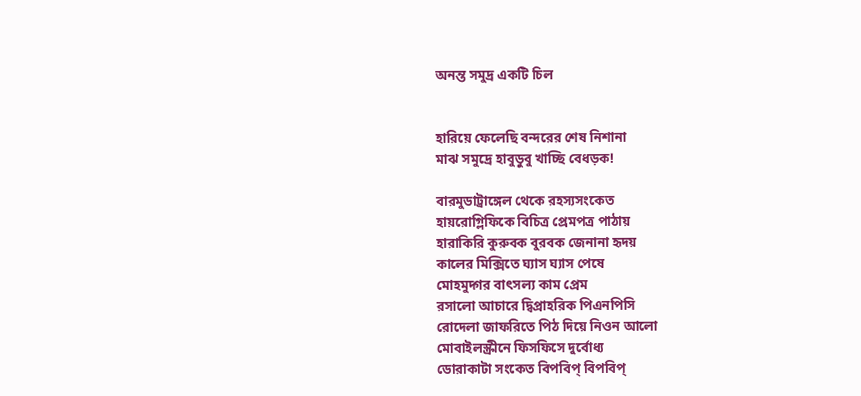অনন্ত সমুদ্র একটি চিল


হারিয়ে ফেলেছি বন্দরের শেষ নিশানা
মাঝ সমুদ্রে হাবুডুবু খাচ্ছি বেধড়ক!

বারমুডাট্রাঙ্গেল থেকে রহস্যসংকেত
হায়রোগ্লিফিকে বিচিত্র প্রেমপত্র পাঠায়
হারাকিরি কুরুবক বুরবক জেনানা হৃদয়
কালের মিক্সিতে ঘ্যাস ঘ্যাস পেষে
মোহমুদ্গর বাৎসল্য কাম প্রেম
রসালো আচারে দ্বিপ্রাহরিক পিএনপিসি
রোদেলা জাফরিতে পিঠ দিয়ে নিওন আলো
মোবাইলস্ক্রীনে ফিসফিসে দুর্বোধ্য
ডোরাকাটা সংকেত বিপবিপ্ বিপবিপ্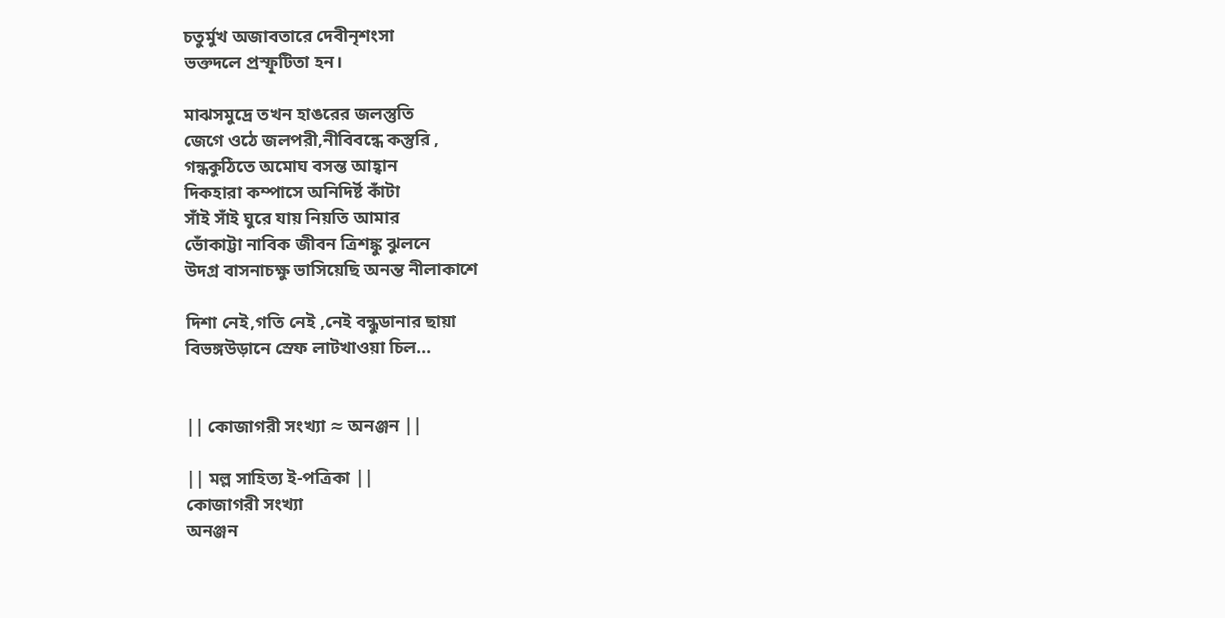চতুর্মুখ অজাবতারে দেবীনৃশংসা
ভক্তদলে প্রস্ফূটিতা হন।

মাঝসমুদ্রে তখন হাঙরের জলস্তুতি
জেগে ওঠে জলপরী,নীবিবন্ধে কস্তুরি ,
গন্ধকুঠিতে অমোঘ বসন্ত আহ্বান
দিকহারা কম্পাসে অনিদির্ষ্ট কাঁটা
সাঁই সাঁই ঘুরে যায় নিয়তি আমার
ভোঁকাট্টা নাবিক জীবন ত্রিশঙ্কু ঝুলনে
উদগ্র বাসনাচক্ষু ভাসিয়েছি অনন্ত নীলাকাশে

দিশা নেই,গতি নেই ,নেই বন্ধুডানার ছায়া
বিভঙ্গউড়ানে স্রেফ লাটখাওয়া চিল...


|| কোজাগরী সংখ্যা ≈ অনঞ্জন ||

|| মল্ল সাহিত্য ই-পত্রিকা ||
কোজাগরী সংখ্যা
অনঞ্জন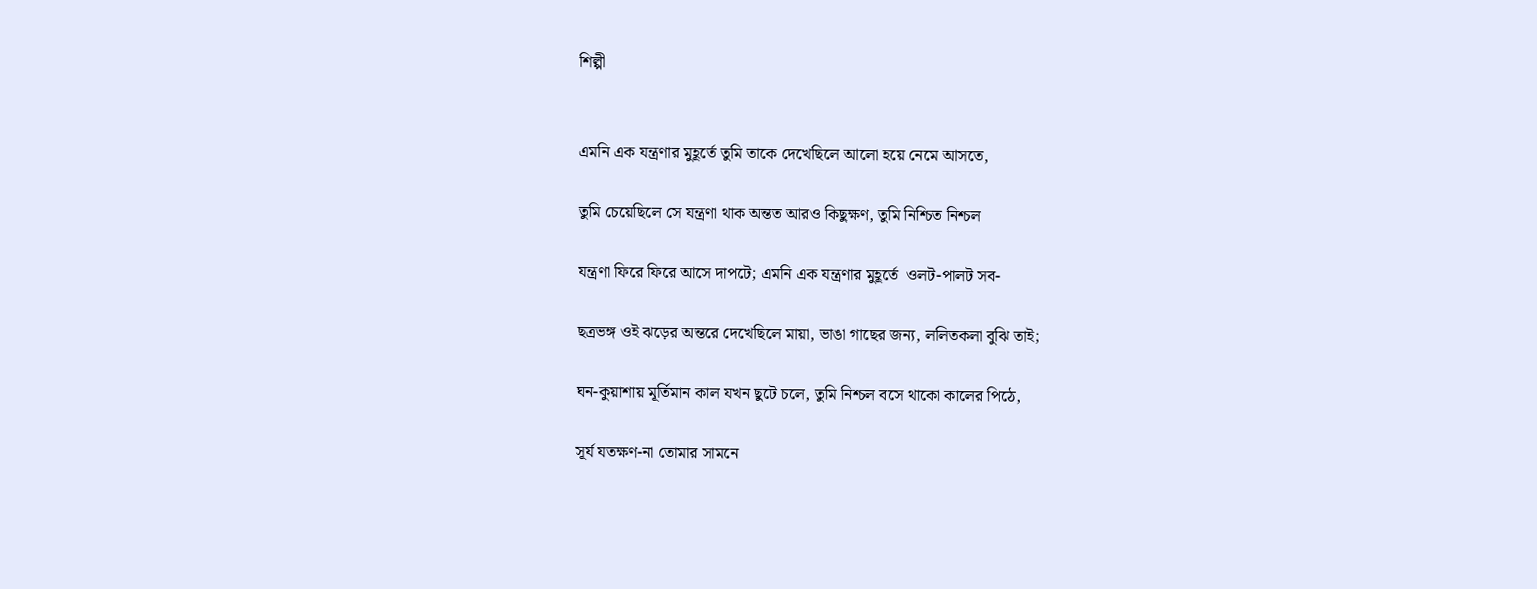শিল্পী


এমনি এক যন্ত্রণার মুহূর্তে তুমি তাকে দেখেছিলে আলো হয়ে নেমে আসতে,

তুমি চেয়েছিলে সে যন্ত্রণা থাক অন্তত আরও কিছুক্ষণ, তুমি নিশ্চিত নিশ্চল

যন্ত্রণা ফিরে ফিরে আসে দাপটে; এমনি এক যন্ত্রণার মুহূর্তে  ওলট-পালট সব-

ছত্রভঙ্গ ওই ঝড়ের অন্তরে দেখেছিলে মায়া, ভাঙা গাছের জন্য, ললিতকলা বুঝি তাই;

ঘন-কুয়াশায় মূর্তিমান কাল যখন ছুটে চলে, তুমি নিশ্চল বসে থাকো কালের পিঠে,

সূর্য যতক্ষণ-না তোমার সামনে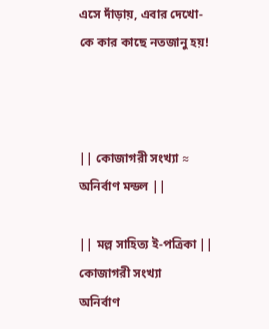এসে দাঁড়ায়, এবার দেখো- কে কার কাছে নতজানু হয়!



|| কোজাগরী সংখ্যা ≈ অনির্বাণ মন্ডল ||

|| মল্ল সাহিত্য ই-পত্রিকা ||
কোজাগরী সংখ্যা
অনির্বাণ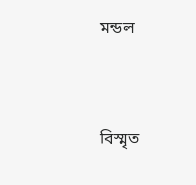মন্ডল



বিস্মৃত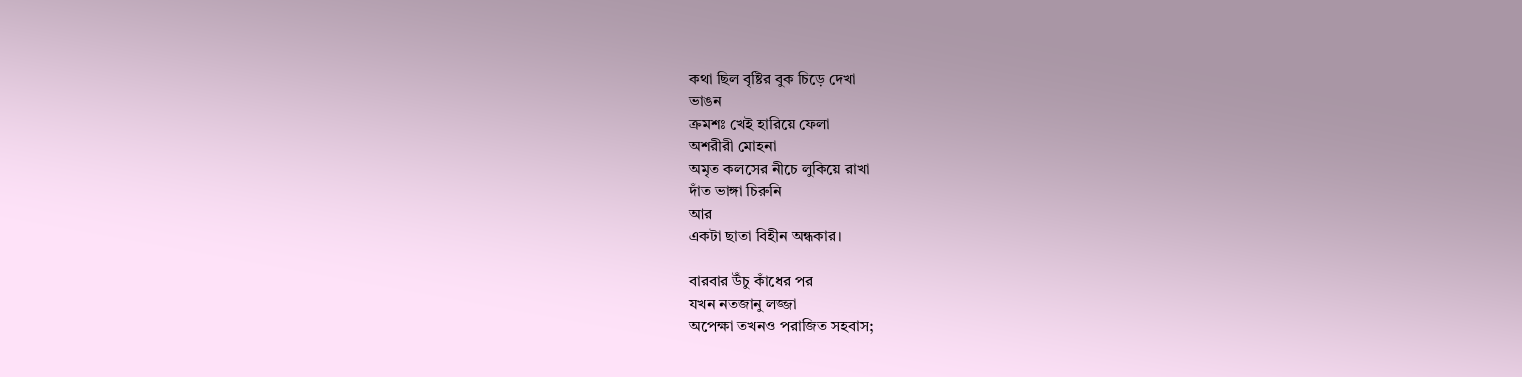কথা ছিল বৃষ্টির বুক চিড়ে দেখা
ভাঙন
ক্রমশঃ খেই হারিয়ে ফেলা
অশরীরী মোহনা
অমৃত কলসের নীচে লুকিয়ে রাখা
দাঁত ভাঙ্গা চিরুনি
আর
একটা ছাতা বিহীন অন্ধকার।

বারবার উঁচু কাঁধের পর
যখন নতজানু লজ্জা
অপেক্ষা তখনও পরাজিত সহবাস;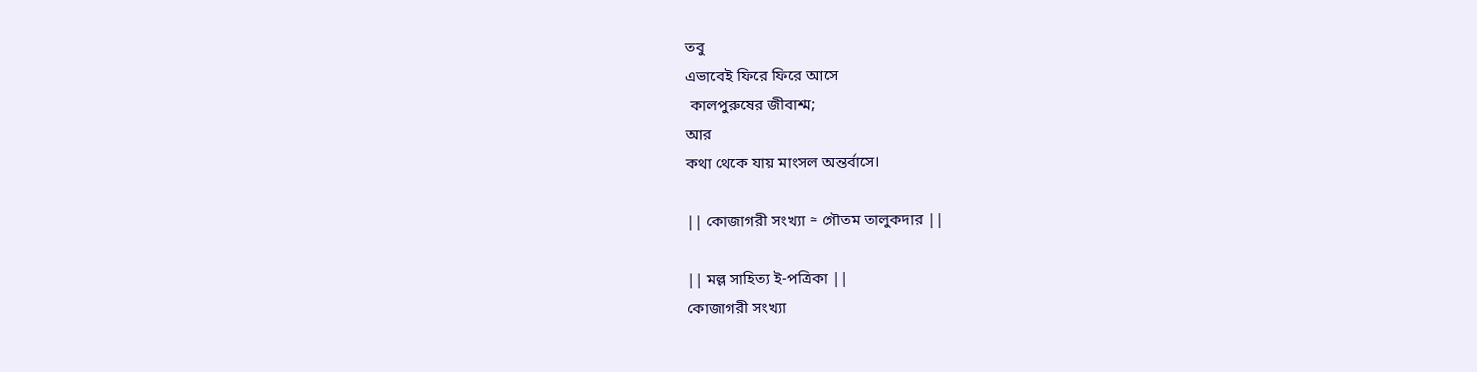তবু
এভাবেই ফিরে ফিরে আসে
 কালপুরুষের জীবাশ্ম;
আর
কথা থেকে যায় মাংসল অন্তর্বাসে।

|| কোজাগরী সংখ্যা ≈ গৌতম তালুকদার ||

|| মল্ল সাহিত্য ই-পত্রিকা ||
কোজাগরী সংখ্যা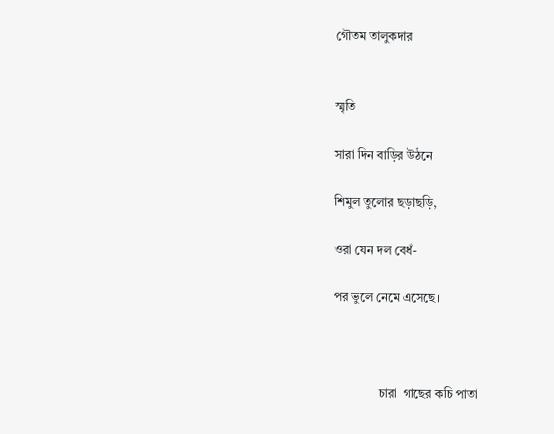গৌতম তালুকদার


স্মৃতি

সারা দিন বাড়ির উঠনে

শিমুল তুলোর ছড়াছড়ি,

ওরা যেন দল বেধঁ-

পর ভুলে নেমে এসেছে।



               চারা  গাছের কচি পাতা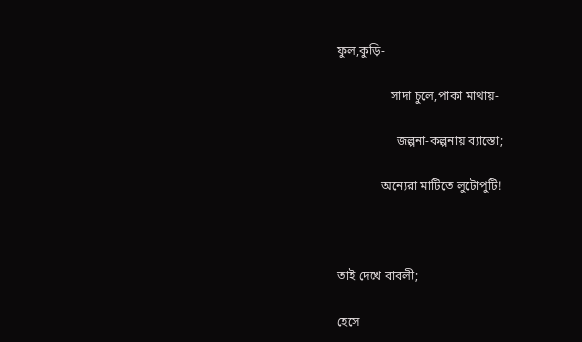ফুল,কুড়ি-

                 সাদা চুলে,পাকা মাথায়-

                   জল্পনা-কল্পনায় ব্যাস্তো;

              অন্যেরা মাটিতে লুটোপুটি!



তাই দেখে বাবলী;

হেসে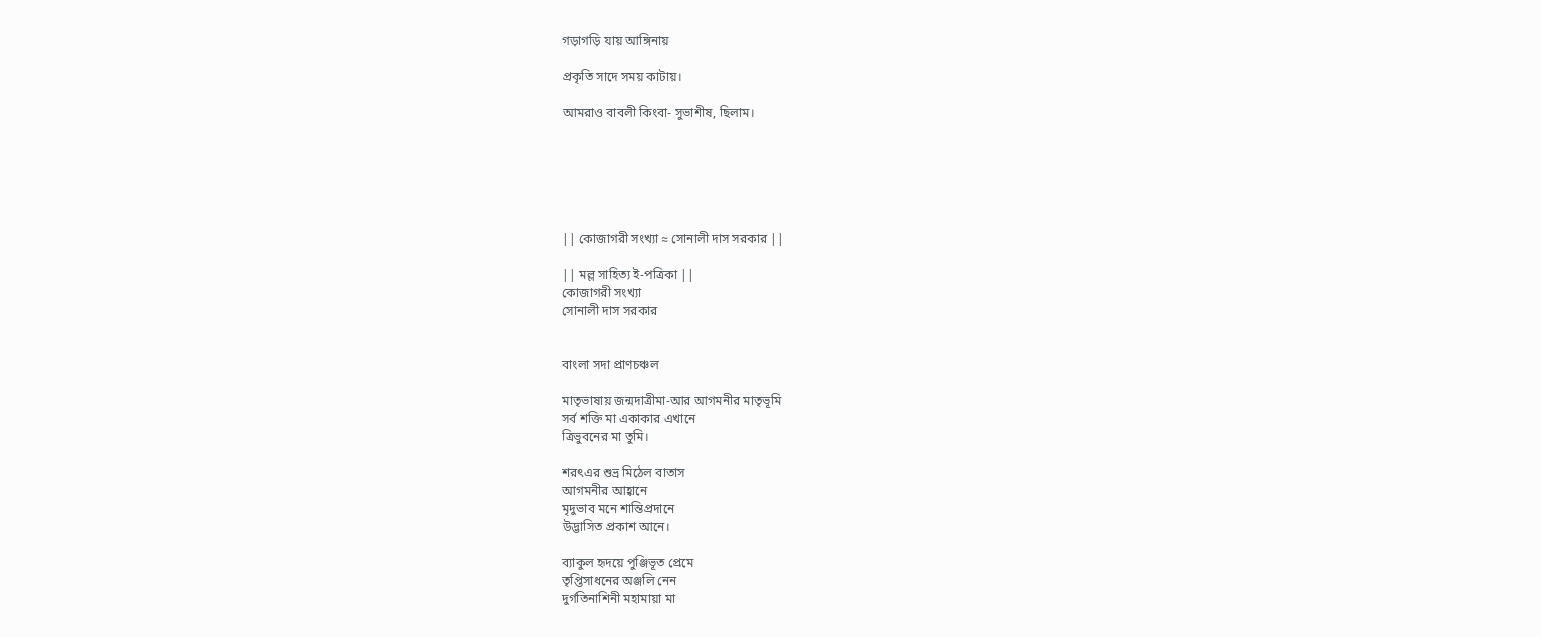গড়াগড়ি যায় আঙ্গিনায়

প্রকৃতি সাদে সময় কাটায়।

আমরাও বাবলী কিংবা- সুভাশীষ, ছিলাম।






|| কোজাগরী সংখ্যা ≈ সোনালী দাস সরকার ||

|| মল্ল সাহিত্য ই-পত্রিকা ||
কোজাগরী সংখ্যা
সোনালী দাস সরকার


বাংলা সদা প্রাণচঞ্চল

মাতৃভাষায় জন্মদাত্রীমা-আর আগমনীর মাতৃভূমি
সর্ব শক্তি মা একাকার এখানে
ত্রিভুবনের মা তুমি।

শরৎএর শুভ্র মিঠেল বাতাস
আগমনীর আহ্বানে
মৃদুভাব মনে শান্তিপ্রদানে
উদ্ভাসিত প্রকাশ আনে।

ব্যাকুল হৃদয়ে পুঞ্জিভূত প্রেমে
তৃপ্তিসাধনের অঞ্জলি নেন
দুর্গতিনাশিনী মহামায়া মা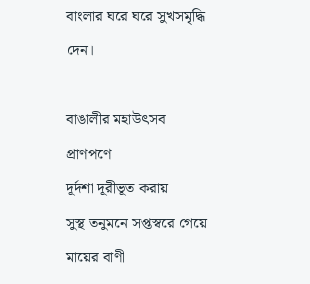বাংলার ঘরে ঘরে সুখসমৃদ্ধি দেন।

বাঙালীর মহাউৎসব প্রাণপণে
দূর্দশা দূরীভূত করায়
সুস্থ তনুমনে সপ্তস্বরে গেয়ে
মায়ের বাণী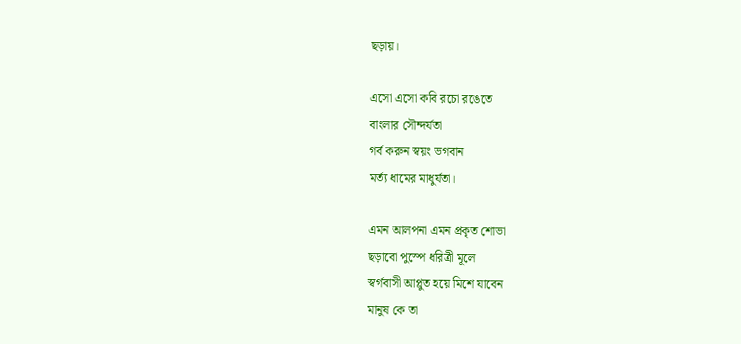ছড়ায়।

এসো এসো কবি রচো রঙেতে
বাংলার সৌন্দর্যতা
গর্ব করুন স্বয়ং ভগবান
মর্ত্য ধামের মাধুর্যতা।

এমন আলপনা এমন প্রকৃত শোভা
ছড়াবো পুস্পে ধরিত্রী মূলে
স্বর্গবাসী আপ্লুত হয়ে মিশে যাবেন
মানুষ কে তা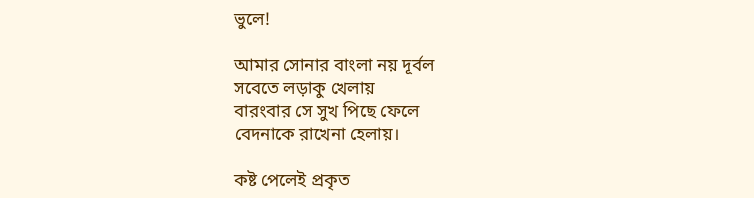ভুলে!

আমার সোনার বাংলা নয় দূর্বল
সবেতে লড়াকু খেলায়
বারংবার সে সুখ পিছে ফেলে
বেদনাকে রাখেনা হেলায়।

কষ্ট পেলেই প্রকৃত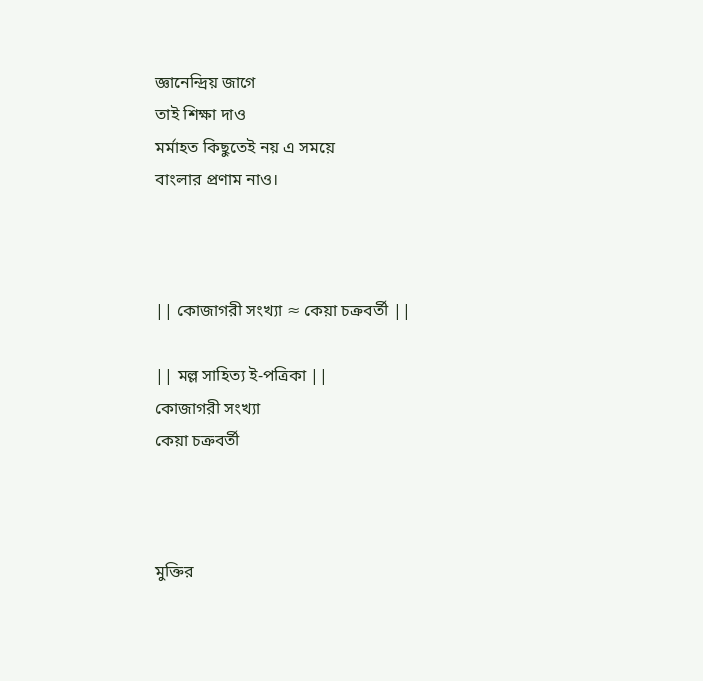জ্ঞানেন্দ্রিয় জাগে
তাই শিক্ষা দাও
মর্মাহত কিছুতেই নয় এ সময়ে
বাংলার প্রণাম নাও।



|| কোজাগরী সংখ্যা ≈ কেয়া চক্রবর্তী ||

|| মল্ল সাহিত্য ই-পত্রিকা ||
কোজাগরী সংখ্যা
কেয়া চক্রবর্তী



মুক্তির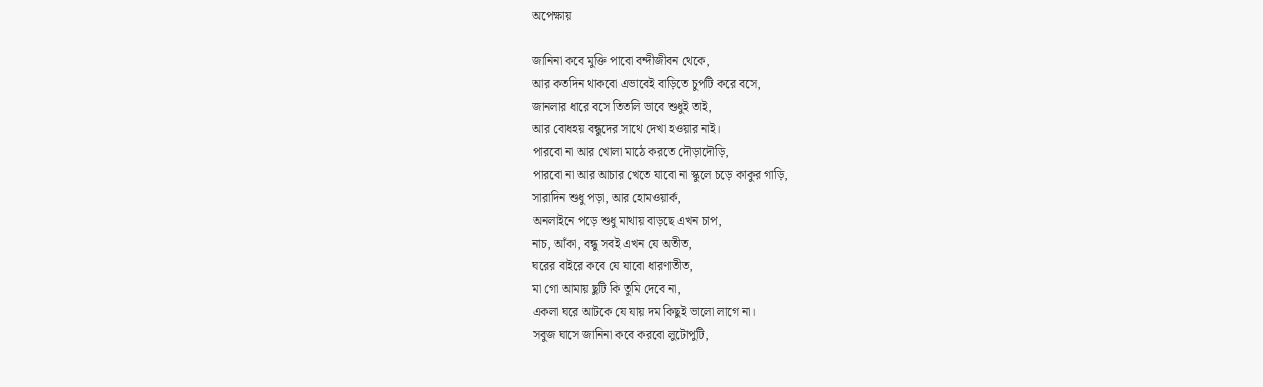অপেক্ষায়

জানিনা কবে মুক্তি পাবো বন্দীজীবন থেকে,
আর কতদিন থাকবো এভাবেই বাড়িতে চুপটি করে বসে,
জানলার ধারে বসে তিতলি ভাবে শুধুই তাই,
আর বোধহয় বন্ধুদের সাথে দেখা হওয়ার নাই।
পারবো না আর খোলা মাঠে করতে দৌড়াদৌড়ি,
পারবো না আর আচার খেতে যাবো না স্কুলে চড়ে কাকুর গাড়ি,
সারাদিন শুধু পড়া, আর হোমওয়ার্ক,
অনলাইনে পড়ে শুধু মাথায় বাড়ছে এখন চাপ,
নাচ, আঁকা, বন্ধু সবই এখন যে অতীত,
ঘরের বাইরে কবে যে যাবো ধারণাতীত,
মা গো আমায় ছুটি কি তুমি দেবে না,
একলা ঘরে আটকে যে যায় দম কিছুই ভালো লাগে না।
সবুজ ঘাসে জানিনা কবে করবো লুটোপুটি,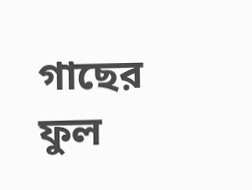গাছের ফুল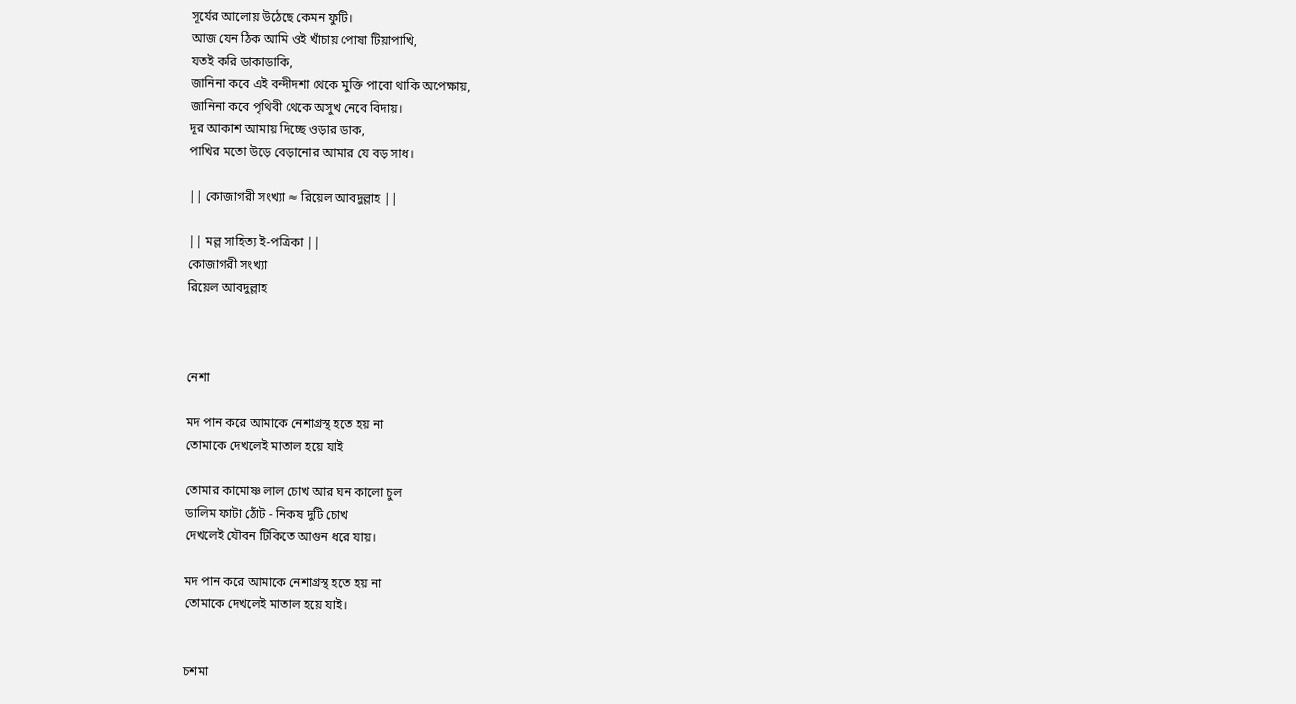সূর্যের আলোয় উঠেছে কেমন ফুটি।
আজ যেন ঠিক আমি ওই খাঁচায় পোষা টিয়াপাখি,
যতই করি ডাকাডাকি,
জানিনা কবে এই বন্দীদশা থেকে মুক্তি পাবো থাকি অপেক্ষায়,
জানিনা কবে পৃথিবী থেকে অসুখ নেবে বিদায়।
দূর আকাশ আমায় দিচ্ছে ওড়ার ডাক,
পাখির মতো উড়ে বেড়ানোর আমার যে বড় সাধ।

|| কোজাগরী সংখ্যা ≈ রিয়েল আবদুল্লাহ ||

|| মল্ল সাহিত্য ই-পত্রিকা ||
কোজাগরী সংখ্যা
রিয়েল আবদুল্লাহ



নেশা

মদ পান করে আমাকে নেশাগ্রস্থ হতে হয় না
তোমাকে দেখলেই মাতাল হয়ে যাই

তোমার কামোষ্ণ লাল চোখ আর ঘন কালো চুল
ডালিম ফাটা ঠোঁট - নিকষ দুটি চোখ
দেখলেই যৌবন টিকিতে আগুন ধরে যায়।

মদ পান করে আমাকে নেশাগ্রস্থ হতে হয় না
তোমাকে দেখলেই মাতাল হয়ে যাই।


চশমা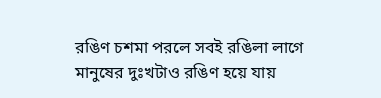রঙিণ চশমা পরলে সবই রঙিলা লাগে
মানুষের দুঃখটাও রঙিণ হয়ে যায়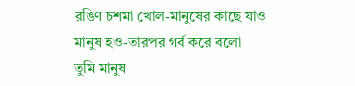রঙিণ চশমা খোল-মানুষের কাছে যাও
মানুষ হও-তারপর গর্ব করে বলো
তুমি মানুষ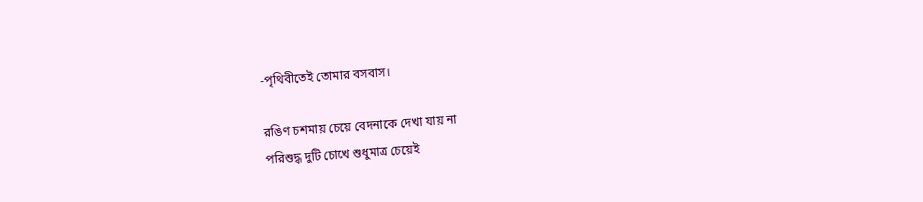-পৃথিবীতেই তোমার বসবাস।

রঙিণ চশমায় চেয়ে বেদনাকে দেখা যায় না
পরিশুদ্ধ দুটি চোখে শুধুমাত্র চেয়েই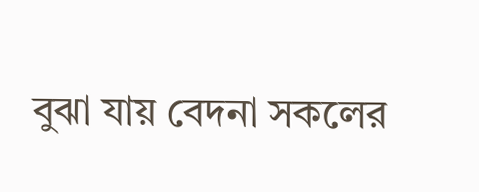বুঝা যায় বেদনা সকলের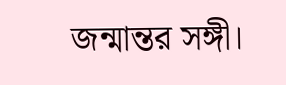জন্মান্তর সঙ্গী।